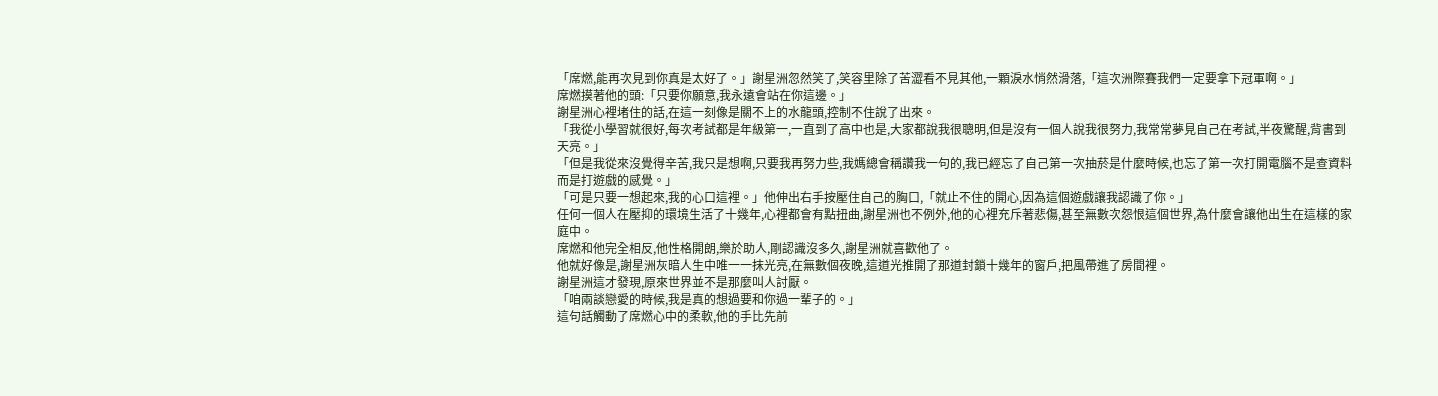「席燃,能再次見到你真是太好了。」謝星洲忽然笑了,笑容里除了苦澀看不見其他,一顆淚水悄然滑落,「這次洲際賽我們一定要拿下冠軍啊。」
席燃摸著他的頭:「只要你願意,我永遠會站在你這邊。」
謝星洲心裡堵住的話,在這一刻像是關不上的水龍頭,控制不住說了出來。
「我從小學習就很好,每次考試都是年級第一,一直到了高中也是,大家都說我很聰明,但是沒有一個人說我很努力,我常常夢見自己在考試,半夜驚醒,背書到天亮。」
「但是我從來沒覺得辛苦,我只是想啊,只要我再努力些,我媽總會稱讚我一句的,我已經忘了自己第一次抽菸是什麼時候,也忘了第一次打開電腦不是查資料而是打遊戲的感覺。」
「可是只要一想起來,我的心口這裡。」他伸出右手按壓住自己的胸口,「就止不住的開心,因為這個遊戲讓我認識了你。」
任何一個人在壓抑的環境生活了十幾年,心裡都會有點扭曲,謝星洲也不例外,他的心裡充斥著悲傷,甚至無數次怨恨這個世界,為什麼會讓他出生在這樣的家庭中。
席燃和他完全相反,他性格開朗,樂於助人,剛認識沒多久,謝星洲就喜歡他了。
他就好像是,謝星洲灰暗人生中唯一一抹光亮,在無數個夜晚,這道光推開了那道封鎖十幾年的窗戶,把風帶進了房間裡。
謝星洲這才發現,原來世界並不是那麼叫人討厭。
「咱兩談戀愛的時候,我是真的想過要和你過一輩子的。」
這句話觸動了席燃心中的柔軟,他的手比先前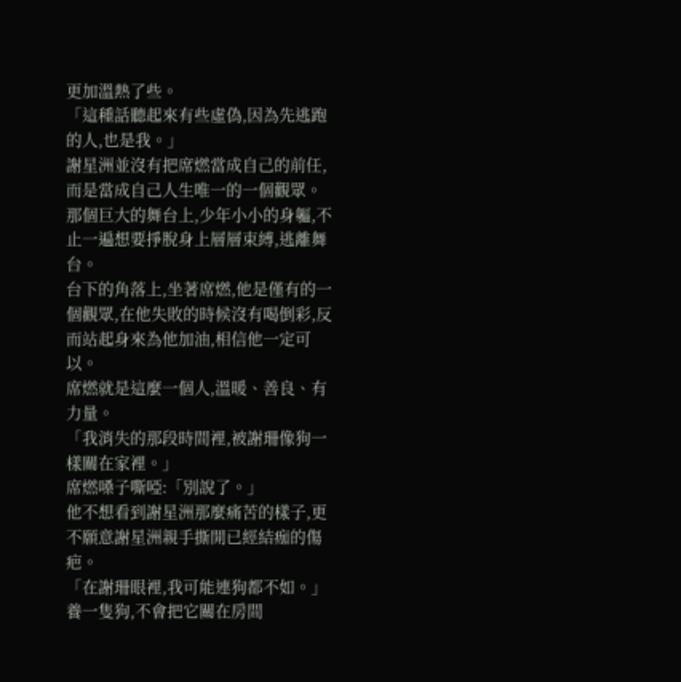更加溫熱了些。
「這種話聽起來有些虛偽,因為先逃跑的人,也是我。」
謝星洲並沒有把席燃當成自己的前任,而是當成自己人生唯一的一個觀眾。
那個巨大的舞台上,少年小小的身軀,不止一遍想要掙脫身上層層束縛,逃離舞台。
台下的角落上,坐著席燃,他是僅有的一個觀眾,在他失敗的時候沒有喝倒彩,反而站起身來為他加油,相信他一定可以。
席燃就是這麼一個人,溫暖、善良、有力量。
「我消失的那段時間裡,被謝珊像狗一樣關在家裡。」
席燃嗓子嘶啞:「別說了。」
他不想看到謝星洲那麼痛苦的樣子,更不願意謝星洲親手撕開已經結痂的傷疤。
「在謝珊眼裡,我可能連狗都不如。」
養一隻狗,不會把它關在房間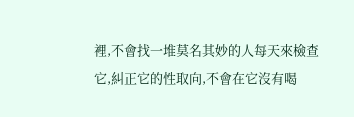裡,不會找一堆莫名其妙的人每天來檢查它,糾正它的性取向,不會在它沒有喝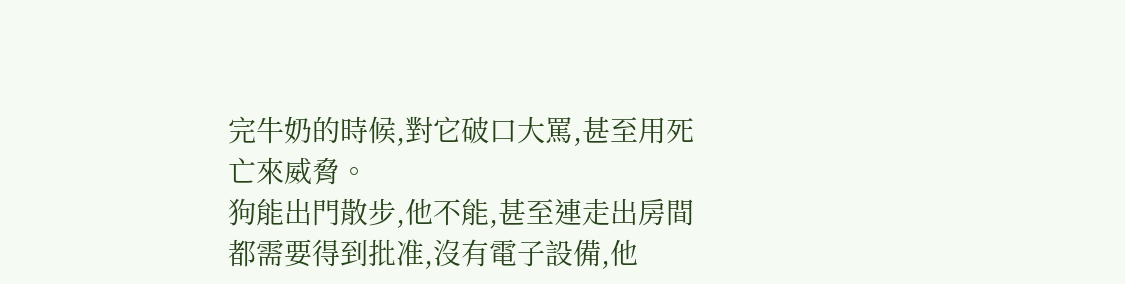完牛奶的時候,對它破口大罵,甚至用死亡來威脅。
狗能出門散步,他不能,甚至連走出房間都需要得到批准,沒有電子設備,他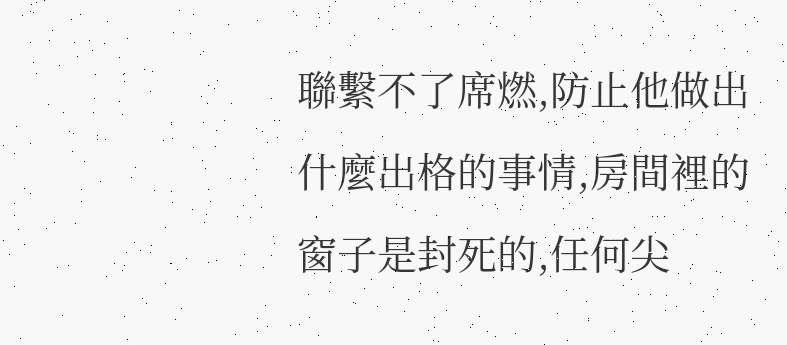聯繫不了席燃,防止他做出什麼出格的事情,房間裡的窗子是封死的,任何尖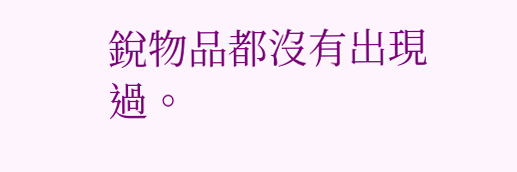銳物品都沒有出現過。